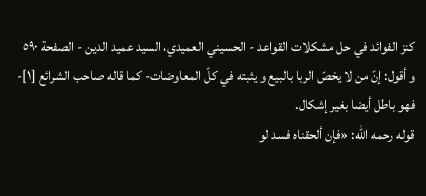كنز الفوائد في حل مشكلات القواعد - الحسيني العميدي، السيد عميد الدين - الصفحة ٥٩٠
و أقول: إنّ من لا يخصّ الربا بالبيع و يثبته في كلّ المعاوضات- كما قاله صاحب الشرائع [١]- فهو باطل أيضا بغير إشكال.
قوله رحمه اللّٰه: «فإن ألحقناه فسد لو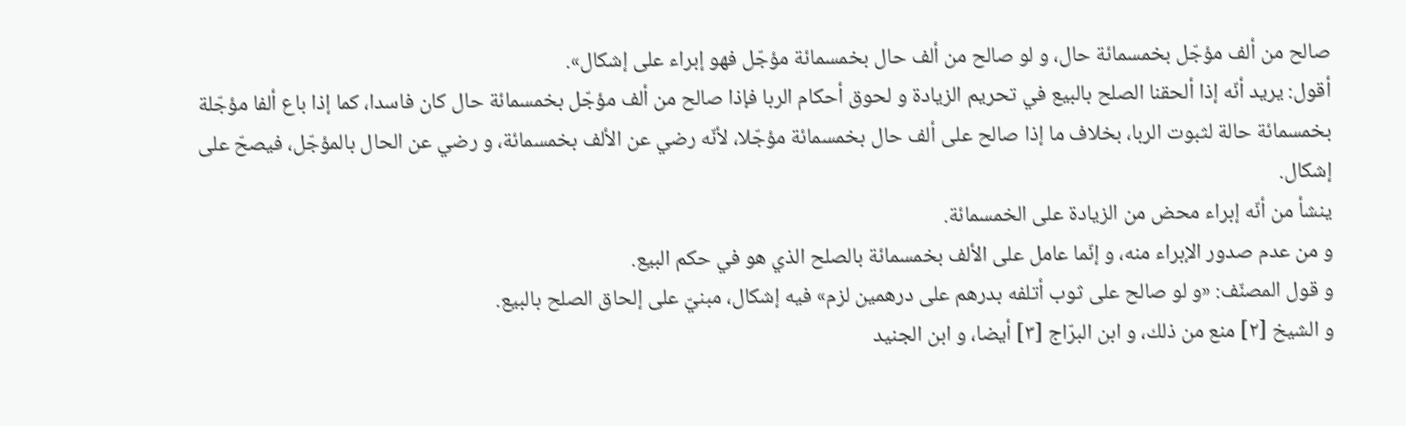صالح من ألف مؤجّل بخمسمائة حال، و لو صالح من ألف حال بخمسمائة مؤجّل فهو إبراء على إشكال».
أقول: يريد أنّه إذا ألحقنا الصلح بالبيع في تحريم الزيادة و لحوق أحكام الربا فإذا صالح من ألف مؤجّل بخمسمائة حال كان فاسدا، كما إذا باع ألفا مؤجّلة بخمسمائة حالة لثبوت الربا، بخلاف ما إذا صالح على ألف حال بخمسمائة مؤجّلا، لأنّه رضي عن الألف بخمسمائة، و رضي عن الحال بالمؤجّل، فيصحّ على إشكال.
ينشأ من أنّه إبراء محض من الزيادة على الخمسمائة.
و من عدم صدور الإبراء منه، و إنّما عامل على الألف بخمسمائة بالصلح الذي هو في حكم البيع.
و قول المصنّف: «و لو صالح على ثوب أتلفه بدرهم على درهمين لزم» فيه إشكال، مبنيّ على إلحاق الصلح بالبيع.
و الشيخ [٢] منع من ذلك، و ابن البرّاج [٣] أيضا، و ابن الجنيد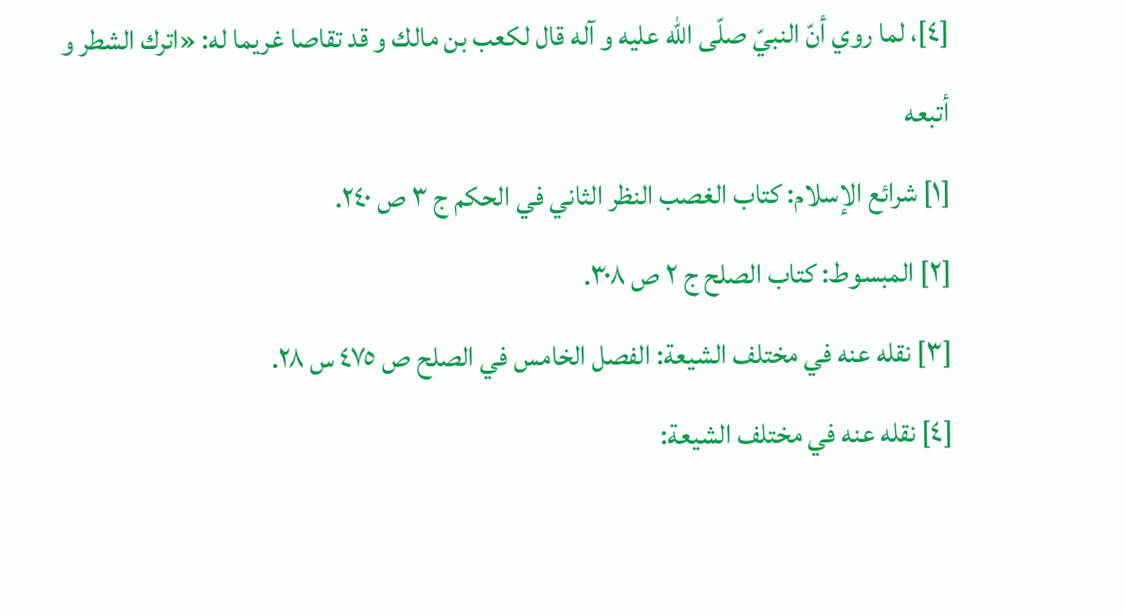[٤]، لما روي أنّ النبيّ صلّى اللّٰه عليه و آله قال لكعب بن مالك و قد تقاصا غريما له: «اترك الشطر و أتبعه
[١] شرائع الإسلام: كتاب الغصب النظر الثاني في الحكم ج ٣ ص ٢٤٠.
[٢] المبسوط: كتاب الصلح ج ٢ ص ٣٠٨.
[٣] نقله عنه في مختلف الشيعة: الفصل الخامس في الصلح ص ٤٧٥ س ٢٨.
[٤] نقله عنه في مختلف الشيعة: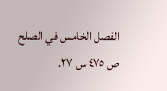الفصل الخامس في الصلح ص ٤٧٥ س ٢٧.